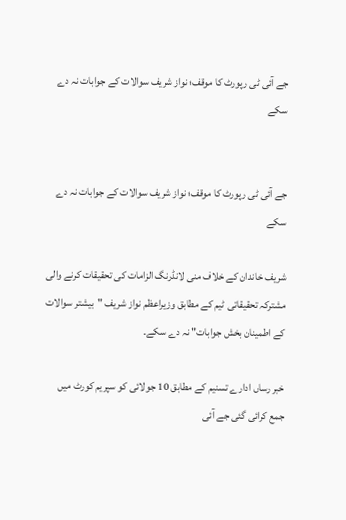جے آئی ٹی رپورٹ کا موقف؛ نواز شریف سوالات کے جوابات نہ دے سکے


جے آئی ٹی رپورٹ کا موقف؛ نواز شریف سوالات کے جوابات نہ دے سکے

شریف خاندان کے خلاف منی لانڈرنگ الزامات کی تحقیقات کرنے والی مشترکہ تحقیقاتی ٹیم کے مطابق وزیراعظم نواز شریف "بیشتر سوالات کے اطمینان بخش جوابات" نہ دے سکے۔

خبر رساں ادارے تسنیم کے مطابق 10 جولائی کو سپریم کورٹ میں جمع کرائی گئی جے آئی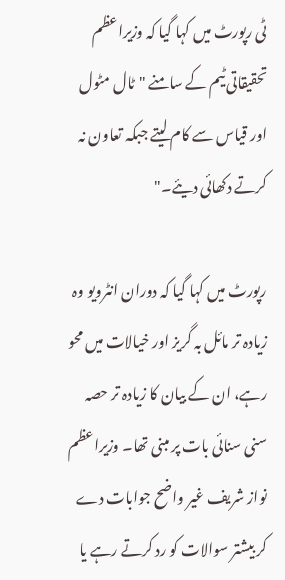ٹی رپورٹ میں کہا گیا کہ وزیراعظم تحقیقاتی ٹیم کے سامنے "ٹال مٹول اور قیاس سے کام لیتے جبکہ تعاون نہ کرتے دکھائی دیئے۔"

رپورٹ میں کہا گیا کہ دوران انٹرویو وہ زیادہ تر مائل بہ گریز اور خیالات میں محو رہے، ان کے بیان کا زیادہ تر حصہ سنی سنائی بات پر مبنی تھا۔ وزیراعظم نواز شریف غیر واضح جوابات دے کر بیشتر سوالات کو رد کرتے رہے یا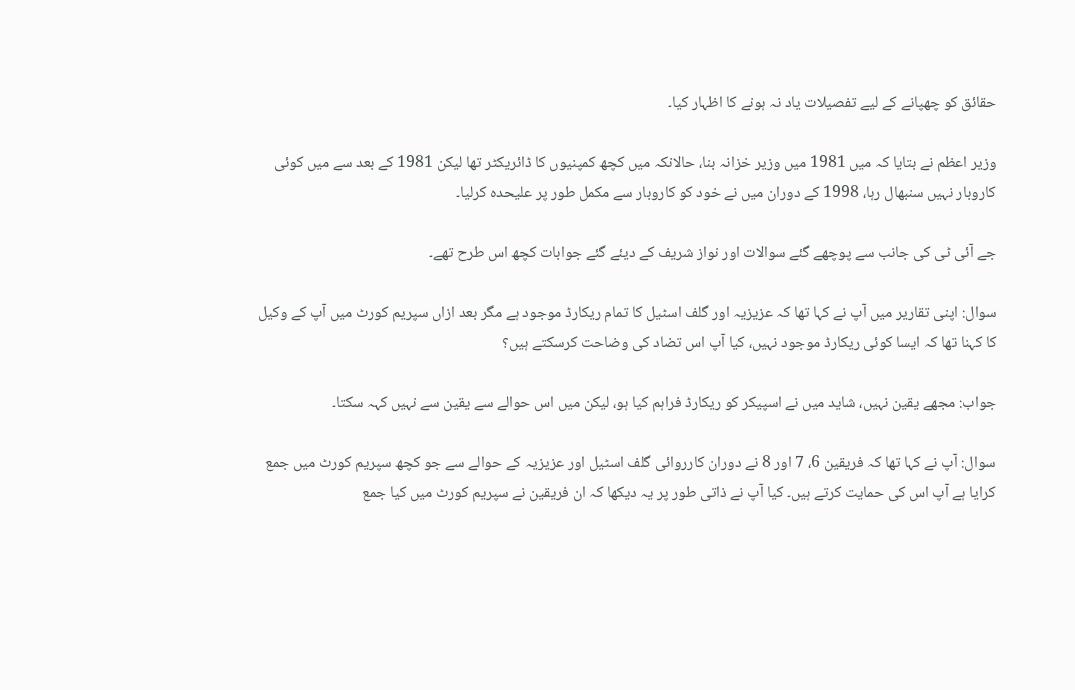حقائق کو چھپانے کے لیے تفصیلات یاد نہ ہونے کا اظہار کیا۔

وزیر اعظم نے بتایا کہ میں 1981 میں وزیر خزانہ بنا، حالانکہ میں کچھ کمپنیوں کا ڈائریکٹر تھا لیکن 1981 کے بعد سے میں کوئی کاروبار نہیں سنبھال رہا، 1998 کے دوران میں نے خود کو کاروبار سے مکمل طور پر علیحدہ کرلیا۔

جے آئی ٹی کی جانب سے پوچھے گئے سوالات اور نواز شریف کے دیئے گئے جوابات کچھ اس طرح تھے۔

سوال: اپنی تقاریر میں آپ نے کہا تھا کہ عزیزیہ اور گلف اسٹیل کا تمام ریکارڈ موجود ہے مگر بعد ازاں سپریم کورٹ میں آپ کے وکیل کا کہنا تھا کہ ایسا کوئی ریکارڈ موجود نہیں، کیا آپ اس تضاد کی وضاحت کرسکتے ہیں؟

جواب: مجھے یقین نہیں، شاید میں نے اسپیکر کو ریکارڈ فراہم کیا ہو، لیکن میں اس حوالے سے یقین سے نہیں کہہ سکتا۔

سوال: آپ نے کہا تھا کہ فریقین 6، 7 اور 8 نے دوران کارروائی گلف اسٹیل اور عزیزیہ کے حوالے سے جو کچھ سپریم کورٹ میں جمع کرایا ہے آپ اس کی حمایت کرتے ہیں۔ کیا آپ نے ذاتی طور پر یہ دیکھا کہ ان فریقین نے سپریم کورٹ میں کیا جمع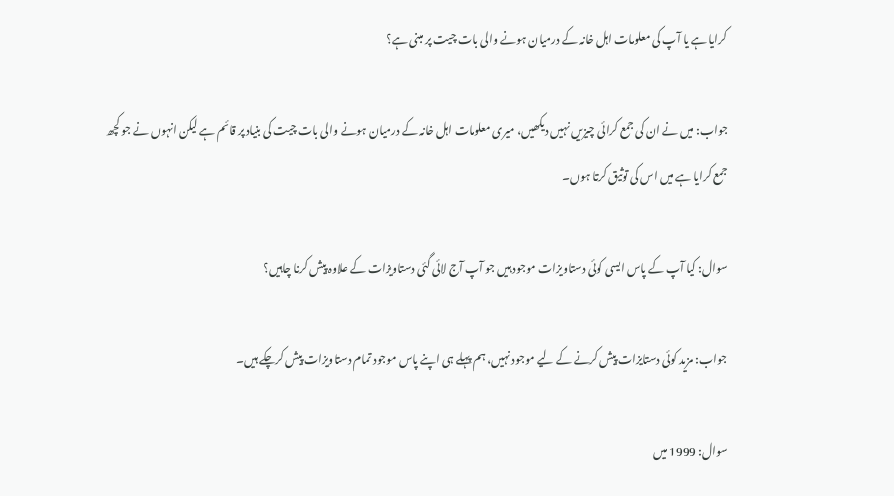کرایا ہے یا آپ کی معلومات اہل خانہ کے درمیان ہونے والی بات چیت پر مبنی ہے؟

جواب: میں نے ان کی جمع کرائی چیزیں نہیں دیکھیں، میری معلومات اہل خانہ کے درمیان ہونے والی بات چیت کی بنیاد پر قائم ہے لیکن انہوں نے جو کچھ جمع کرایا ہے میں اس کی توثیق کرتا ہوں۔

سوال: کیا آپ کے پاس ایسی کوئی دستاویزات موجود ہیں جو آپ آج لائی گئی دستاویزات کے علاوہ پیش کرنا چاہیں؟

جواب: مزید کوئی دستایزات پیش کرنے کے لیے موجود نہیں، ہم پہلے ہی اپنے پاس موجود تمام دستاویزات پیش کرچکے ہیں۔

سوال: 1999 میں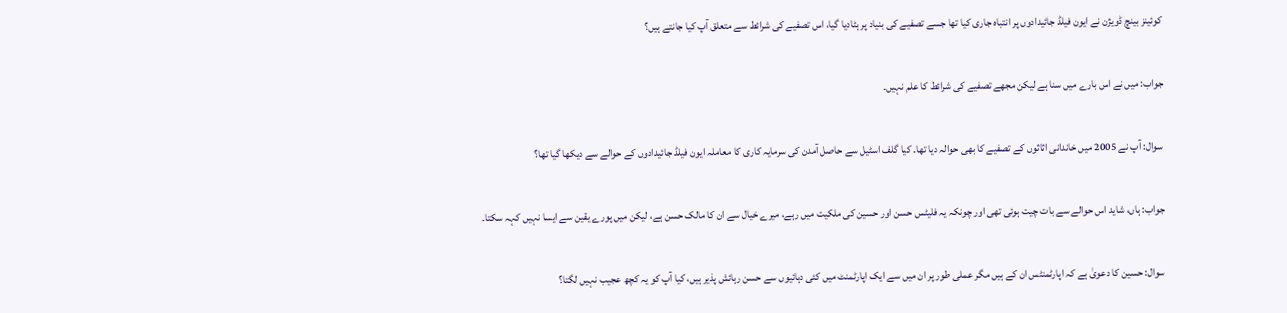کوئینز بینچ ڈویژن نے ایون فیلڈ جائیدادوں پر انتباہ جاری کیا تھا جسے تصفیے کی بنیاد پر ہٹادیا گیا، اس تصفیے کی شرائط سے متعلق آپ کیا جانتے ہیں؟

جواب: میں نے اس بارے میں سنا ہے لیکن مجھے تصفیے کی شرائط کا علم نہیں۔

سوال: آپ نے 2005 میں خاندانی اثاثوں کے تصفیے کا بھی حوالہ دیا تھا۔ کیا گلف اسٹیل سے حاصل آمدن کی سرمایہ کاری کا معاملہ ایون فیلڈ جائیدادوں کے حوالے سے دیکھا گیا تھا؟

جواب: ہاں، شاید اس حوالے سے بات چیت ہوئی تھی اور چونکہ یہ فلیٹس حسن اور حسین کی ملکیت میں رہے، میرے خیال سے ان کا مالک حسن ہے، لیکن میں پورے یقین سے ایسا نہیں کہہ سکتا۔

سوال: حسین کا دعویٰ ہے کہ اپارٹمنٹس ان کے ہیں مگر عملی طور پر ان میں سے ایک اپارٹمنٹ میں کئی دہائیوں سے حسن رہائش پذیر ہیں، کیا آپ کو یہ کچھ عجیب نہیں لگتا؟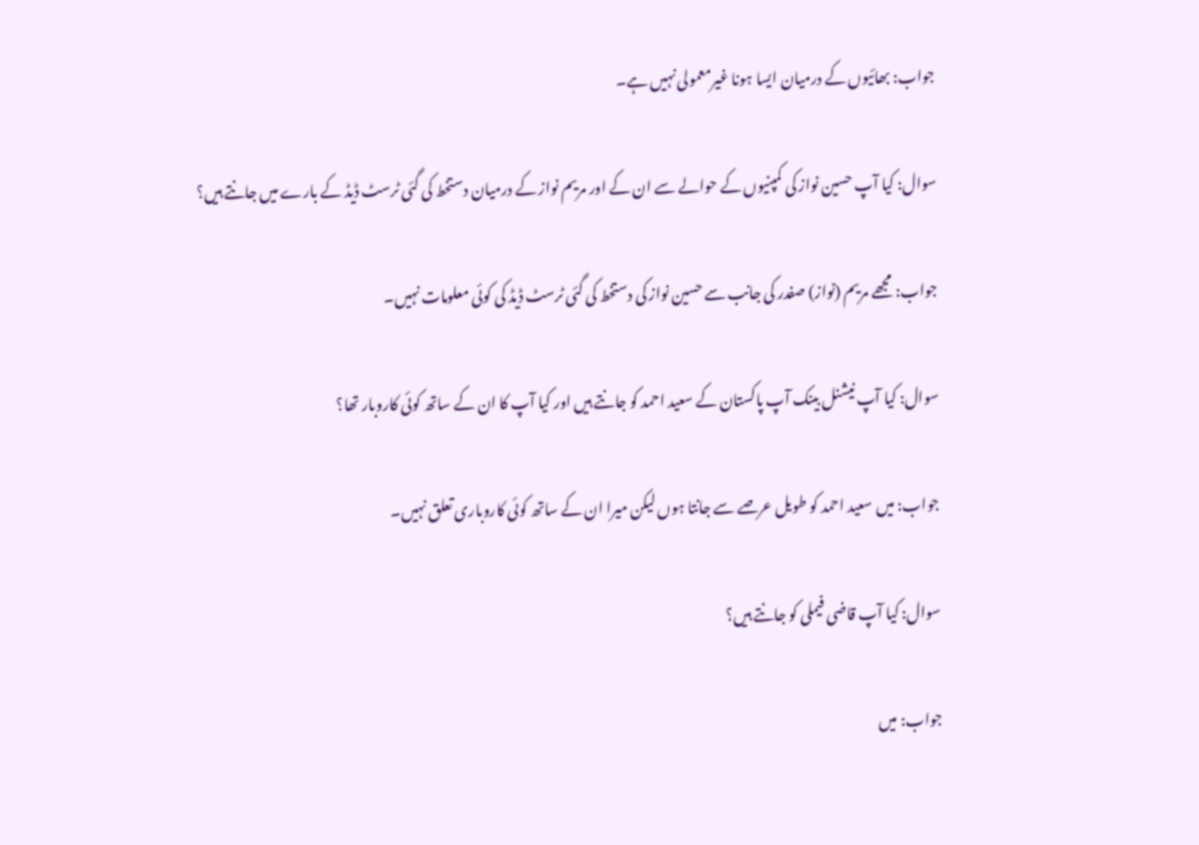جواب: بھائیوں کے درمیان ایسا ہونا غیرمعمولی نہیں ہے۔

سوال: کیا آپ حسین نواز کی کمپنیوں کے حوالے سے ان کے اور مریم نواز کے درمیان دستخط کی گئی ٹرسٹ ڈیڈ کے بارے میں جانتے ہیں؟

جواب: مجھے مریم (نواز) صفدر کی جانب سے حسین نواز کی دستخط کی گئی ٹرسٹ ڈیڈ کی کوئی معلومات نہیں۔

سوال: کیا آپ نیشنل بینک آپ پاکستان کے سعید احمد کو جانتے ہیں اور کیا آپ کا ان کے ساتھ کوئی کاروبار تھا؟

جواب: میں سعید احمد کو طویل عرصے سے جانتا ہوں لیکن میرا ان کے ساتھ کوئی کاروباری تعلق نہیں۔

سوال: کیا آپ قاضی فیملی کو جانتے ہیں؟

جواب: میں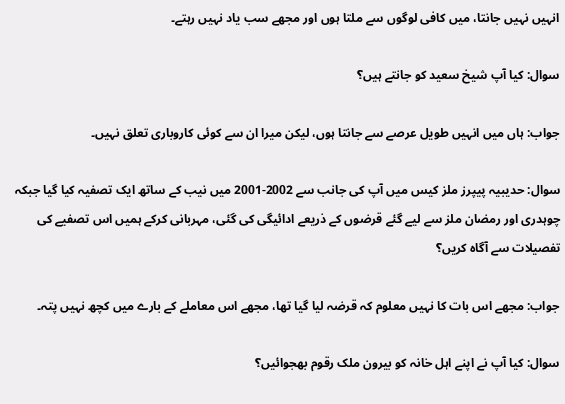انہیں نہیں جانتا، میں کافی لوگوں سے ملتا ہوں اور مجھے سب یاد نہیں رہتے۔

سوال: کیا آپ شیخ سعید کو جانتے ہیں؟

جواب: ہاں میں انہیں طویل عرصے سے جانتا ہوں، لیکن میرا ان سے کوئی کاروباری تعلق نہیں۔

سوال: حدیبیہ پیپرز ملز کیس میں آپ کی جانب سے 2002-2001 میں نیب کے ساتھ ایک تصفیہ کیا گیا جبکہ چوہدری اور رمضان ملز سے لیے گئے قرضوں کے ذریعے ادائیگی کی گئی، مہربانی کرکے ہمیں اس تصفیے کی تفصیلات سے آگاہ کریں؟

جواب: مجھے اس بات کا نہیں معلوم کہ قرضہ لیا گیا تھا، مجھے اس معاملے کے بارے میں کچھ نہیں پتہ۔

سوال: کیا آپ نے اپنے اہل خانہ کو بیرون ملک رقوم بھجوائیں؟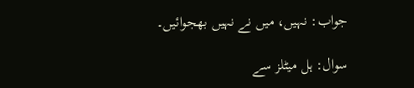جواب: نہیں، میں نے نہیں بھجوائیں۔

سوال: ہل میٹلز سے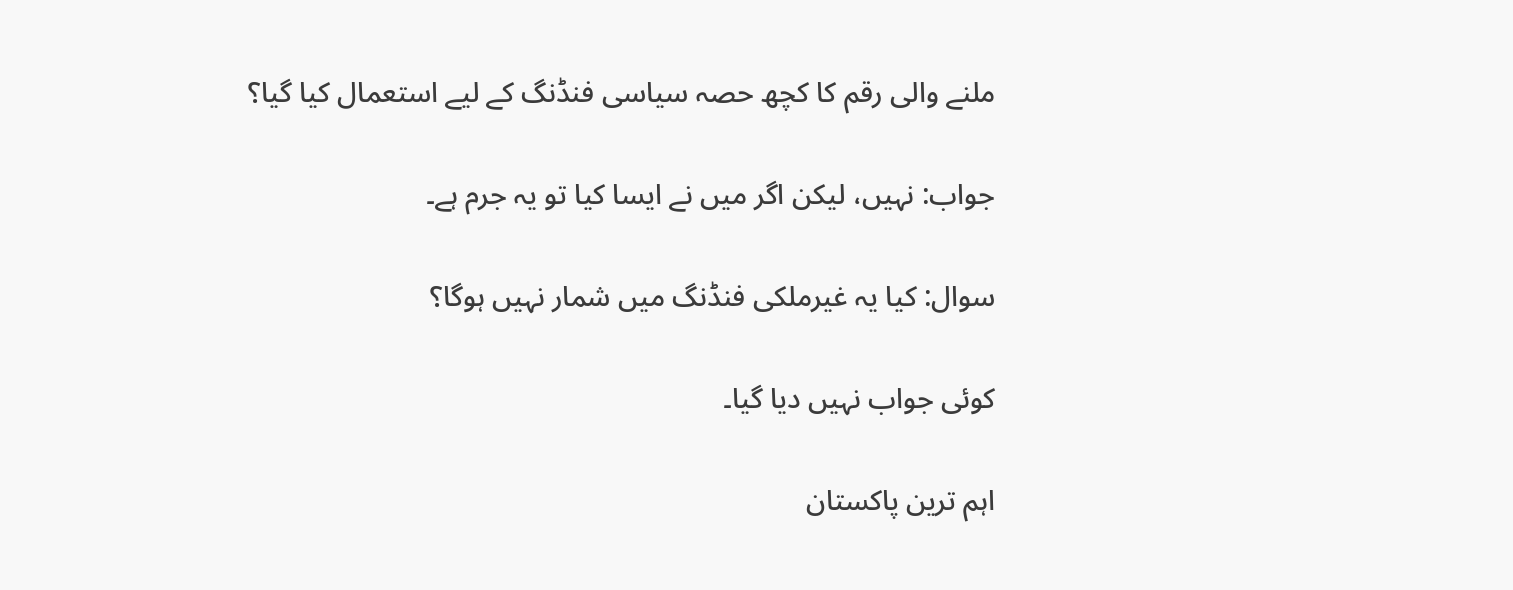ملنے والی رقم کا کچھ حصہ سیاسی فنڈنگ کے لیے استعمال کیا گیا؟

جواب: نہیں، لیکن اگر میں نے ایسا کیا تو یہ جرم ہے۔

سوال: کیا یہ غیرملکی فنڈنگ میں شمار نہیں ہوگا؟

کوئی جواب نہیں دیا گیا۔

اہم ترین پاکستان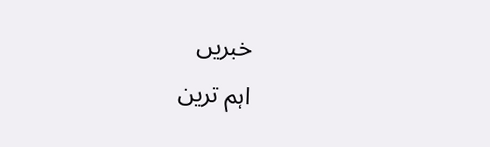خبریں
اہم ترین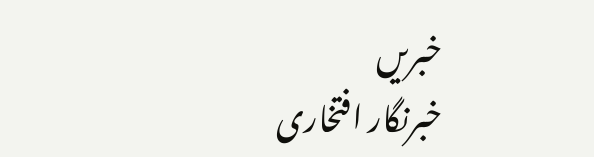خبریں
خبرنگار افتخاری